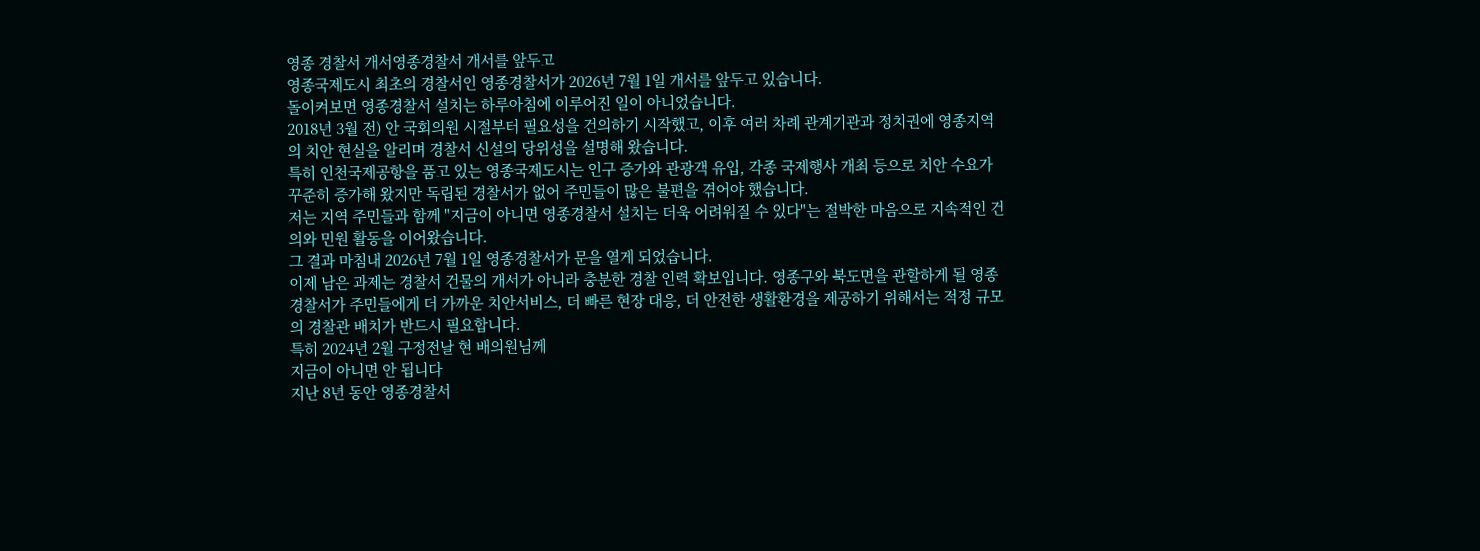영종 경찰서 개서영종경찰서 개서를 앞두고
영종국제도시 최초의 경찰서인 영종경찰서가 2026년 7월 1일 개서를 앞두고 있습니다.
돌이켜보면 영종경찰서 설치는 하루아침에 이루어진 일이 아니었습니다.
2018년 3월 전) 안 국회의원 시절부터 필요성을 건의하기 시작했고, 이후 여러 차례 관계기관과 정치권에 영종지역의 치안 현실을 알리며 경찰서 신설의 당위성을 설명해 왔습니다.
특히 인천국제공항을 품고 있는 영종국제도시는 인구 증가와 관광객 유입, 각종 국제행사 개최 등으로 치안 수요가 꾸준히 증가해 왔지만 독립된 경찰서가 없어 주민들이 많은 불편을 겪어야 했습니다.
저는 지역 주민들과 함께 "지금이 아니면 영종경찰서 설치는 더욱 어려워질 수 있다"는 절박한 마음으로 지속적인 건의와 민원 활동을 이어왔습니다.
그 결과 마침내 2026년 7월 1일 영종경찰서가 문을 열게 되었습니다.
이제 남은 과제는 경찰서 건물의 개서가 아니라 충분한 경찰 인력 확보입니다. 영종구와 북도면을 관할하게 될 영종경찰서가 주민들에게 더 가까운 치안서비스, 더 빠른 현장 대응, 더 안전한 생활환경을 제공하기 위해서는 적정 규모의 경찰관 배치가 반드시 필요합니다.
특히 2024년 2월 구정전날 현 배의원님께
지금이 아니면 안 됩니다
지난 8년 동안 영종경찰서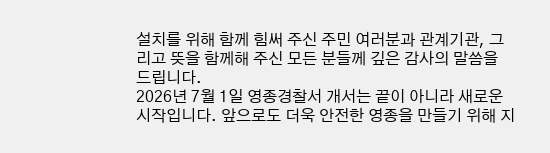설치를 위해 함께 힘써 주신 주민 여러분과 관계기관, 그리고 뜻을 함께해 주신 모든 분들께 깊은 감사의 말씀을 드립니다.
2026년 7월 1일 영종경찰서 개서는 끝이 아니라 새로운 시작입니다. 앞으로도 더욱 안전한 영종을 만들기 위해 지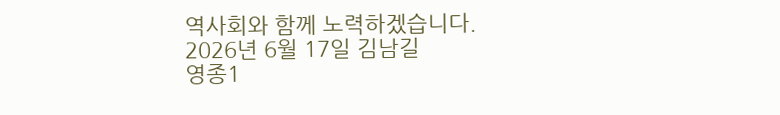역사회와 함께 노력하겠습니다.
2026년 6월 17일 김남길
영종1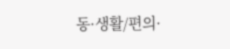동·생활/편의·